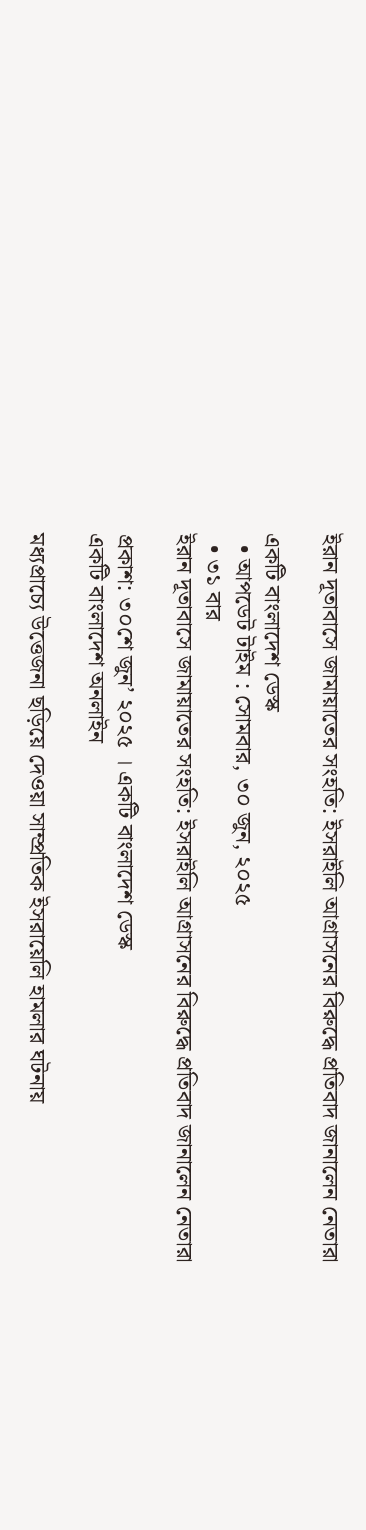ইরান দূতাবাসে জামায়াতের সংহতি: ইসরাইলি আগ্রাসনের বিরুদ্ধে প্রতিবাদ জানালেন নেতারা

একটি বাংলাদেশ ডেস্ক
  • আপডেট টাইম : সোমবার, ৩০ জুন, ২০২৫
  • ৩১ বার
ইরান দূতাবাসে জামায়াতের সংহতি: ইসরাইলি আগ্রাসনের বিরুদ্ধে প্রতিবাদ জানালেন নেতারা

প্রকাশ: ৩০শে জুন’ ২০২৫ । একটি বাংলাদেশ ডেস্ক
একটি বাংলাদেশ অনলাইন

মধ্যপ্রাচ্যে উত্তেজনা ছড়িয়ে দেওয়া সাম্প্রতিক ইসরায়েলি হামলার ঘটনায়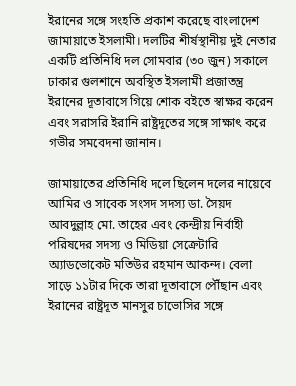ইরানের সঙ্গে সংহতি প্রকাশ করেছে বাংলাদেশ জামায়াতে ইসলামী। দলটির শীর্ষস্থানীয় দুই নেতার একটি প্রতিনিধি দল সোমবার (৩০ জুন) সকালে ঢাকার গুলশানে অবস্থিত ইসলামী প্রজাতন্ত্র ইরানের দূতাবাসে গিয়ে শোক বইতে স্বাক্ষর করেন এবং সরাসরি ইরানি রাষ্ট্রদূতের সঙ্গে সাক্ষাৎ করে গভীর সমবেদনা জানান।

জামায়াতের প্রতিনিধি দলে ছিলেন দলের নায়েবে আমির ও সাবেক সংসদ সদস্য ডা. সৈয়দ আবদুল্লাহ মো. তাহের এবং কেন্দ্রীয় নির্বাহী পরিষদের সদস্য ও মিডিয়া সেক্রেটারি অ্যাডভোকেট মতিউর রহমান আকন্দ। বেলা সাড়ে ১১টার দিকে তারা দূতাবাসে পৌঁছান এবং ইরানের রাষ্ট্রদূত মানসুর চাভোসির সঙ্গে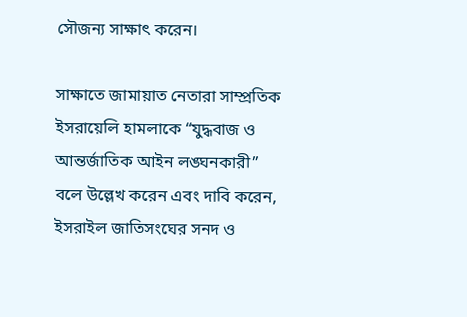সৌজন্য সাক্ষাৎ করেন।

সাক্ষাতে জামায়াত নেতারা সাম্প্রতিক ইসরায়েলি হামলাকে “যুদ্ধবাজ ও আন্তর্জাতিক আইন লঙ্ঘনকারী” বলে উল্লেখ করেন এবং দাবি করেন, ইসরাইল জাতিসংঘের সনদ ও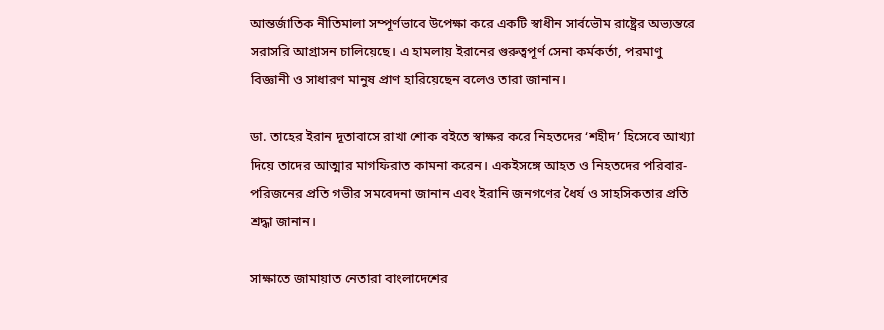আন্তর্জাতিক নীতিমালা সম্পূর্ণভাবে উপেক্ষা করে একটি স্বাধীন সার্বভৌম রাষ্ট্রের অভ্যন্তরে সরাসরি আগ্রাসন চালিয়েছে। এ হামলায় ইরানের গুরুত্বপূর্ণ সেনা কর্মকর্তা, পরমাণু বিজ্ঞানী ও সাধারণ মানুষ প্রাণ হারিয়েছেন বলেও তারা জানান।

ডা. তাহের ইরান দূতাবাসে রাখা শোক বইতে স্বাক্ষর করে নিহতদের ‘শহীদ’ হিসেবে আখ্যা দিয়ে তাদের আত্মার মাগফিরাত কামনা করেন। একইসঙ্গে আহত ও নিহতদের পরিবার-পরিজনের প্রতি গভীর সমবেদনা জানান এবং ইরানি জনগণের ধৈর্য ও সাহসিকতার প্রতি শ্রদ্ধা জানান।

সাক্ষাতে জামায়াত নেতারা বাংলাদেশের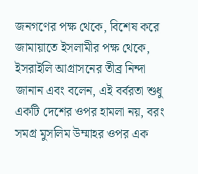জনগণের পক্ষ থেকে, বিশেষ করে জামায়াতে ইসলামীর পক্ষ থেকে, ইসরাইলি আগ্রাসনের তীব্র নিন্দা জানান এবং বলেন, এই বর্বরতা শুধু একটি দেশের ওপর হামলা নয়, বরং সমগ্র মুসলিম উম্মাহর ওপর এক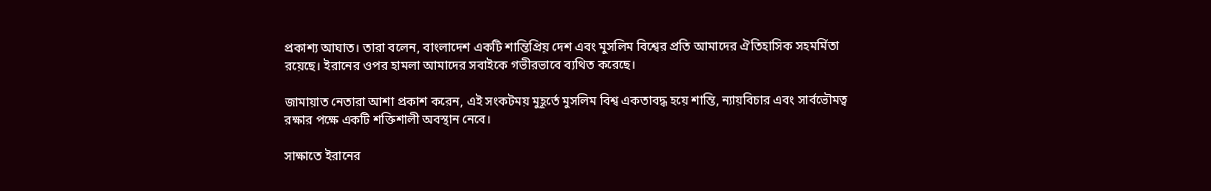প্রকাশ্য আঘাত। তারা বলেন, বাংলাদেশ একটি শান্তিপ্রিয় দেশ এবং মুসলিম বিশ্বের প্রতি আমাদের ঐতিহাসিক সহমর্মিতা রয়েছে। ইরানের ওপর হামলা আমাদের সবাইকে গভীরভাবে ব্যথিত করেছে।

জামায়াত নেতারা আশা প্রকাশ করেন, এই সংকটময় মুহূর্তে মুসলিম বিশ্ব একতাবদ্ধ হয়ে শান্তি, ন্যায়বিচার এবং সার্বভৌমত্ব রক্ষার পক্ষে একটি শক্তিশালী অবস্থান নেবে।

সাক্ষাতে ইরানের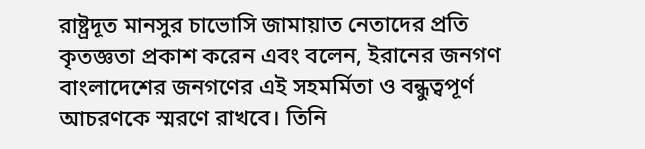রাষ্ট্রদূত মানসুর চাভোসি জামায়াত নেতাদের প্রতি কৃতজ্ঞতা প্রকাশ করেন এবং বলেন, ইরানের জনগণ বাংলাদেশের জনগণের এই সহমর্মিতা ও বন্ধুত্বপূর্ণ আচরণকে স্মরণে রাখবে। তিনি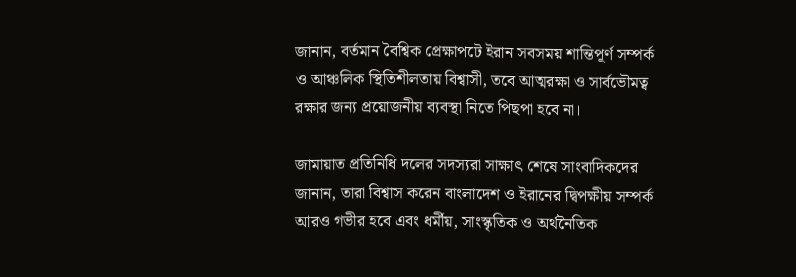জানান, বর্তমান বৈশ্বিক প্রেক্ষাপটে ইরান সবসময় শান্তিপূর্ণ সম্পর্ক ও আঞ্চলিক স্থিতিশীলতায় বিশ্বাসী, তবে আত্মরক্ষা ও সার্বভৌমত্ব রক্ষার জন্য প্রয়োজনীয় ব্যবস্থা নিতে পিছপা হবে না।

জামায়াত প্রতিনিধি দলের সদস্যরা সাক্ষাৎ শেষে সাংবাদিকদের জানান, তারা বিশ্বাস করেন বাংলাদেশ ও ইরানের দ্বিপক্ষীয় সম্পর্ক আরও গভীর হবে এবং ধর্মীয়, সাংস্কৃতিক ও অর্থনৈতিক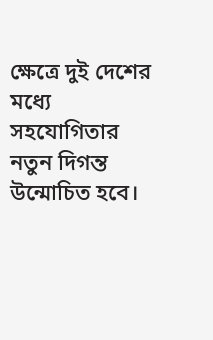ক্ষেত্রে দুই দেশের মধ্যে সহযোগিতার নতুন দিগন্ত উন্মোচিত হবে।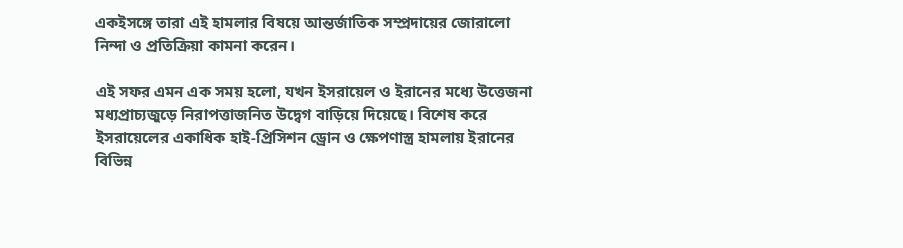একইসঙ্গে তারা এই হামলার বিষয়ে আন্তর্জাতিক সম্প্রদায়ের জোরালো নিন্দা ও প্রতিক্রিয়া কামনা করেন।

এই সফর এমন এক সময় হলো, যখন ইসরায়েল ও ইরানের মধ্যে উত্তেজনা মধ্যপ্রাচ্যজুড়ে নিরাপত্তাজনিত উদ্বেগ বাড়িয়ে দিয়েছে। বিশেষ করে ইসরায়েলের একাধিক হাই-প্রিসিশন ড্রোন ও ক্ষেপণাস্ত্র হামলায় ইরানের বিভিন্ন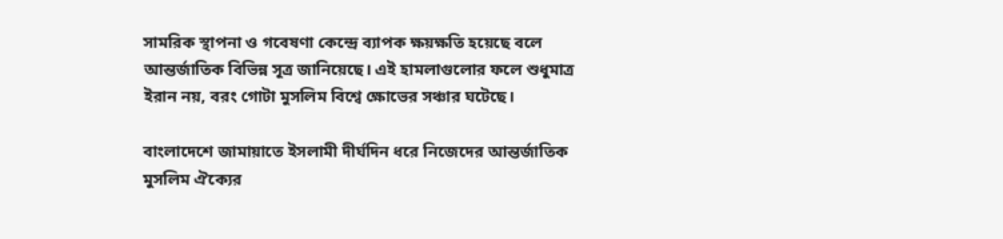সামরিক স্থাপনা ও গবেষণা কেন্দ্রে ব্যাপক ক্ষয়ক্ষতি হয়েছে বলে আন্তর্জাতিক বিভিন্ন সূত্র জানিয়েছে। এই হামলাগুলোর ফলে শুধুমাত্র ইরান নয়, বরং গোটা মুসলিম বিশ্বে ক্ষোভের সঞ্চার ঘটেছে।

বাংলাদেশে জামায়াতে ইসলামী দীর্ঘদিন ধরে নিজেদের আন্তর্জাতিক মুসলিম ঐক্যের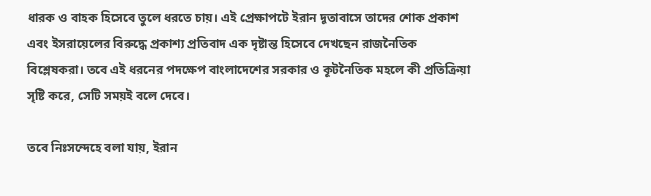ধারক ও বাহক হিসেবে তুলে ধরতে চায়। এই প্রেক্ষাপটে ইরান দূতাবাসে তাদের শোক প্রকাশ এবং ইসরায়েলের বিরুদ্ধে প্রকাশ্য প্রতিবাদ এক দৃষ্টান্ত হিসেবে দেখছেন রাজনৈতিক বিশ্লেষকরা। তবে এই ধরনের পদক্ষেপ বাংলাদেশের সরকার ও কূটনৈতিক মহলে কী প্রতিক্রিয়া সৃষ্টি করে, সেটি সময়ই বলে দেবে।

তবে নিঃসন্দেহে বলা যায়, ইরান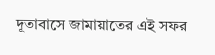দূতাবাসে জামায়াতের এই সফর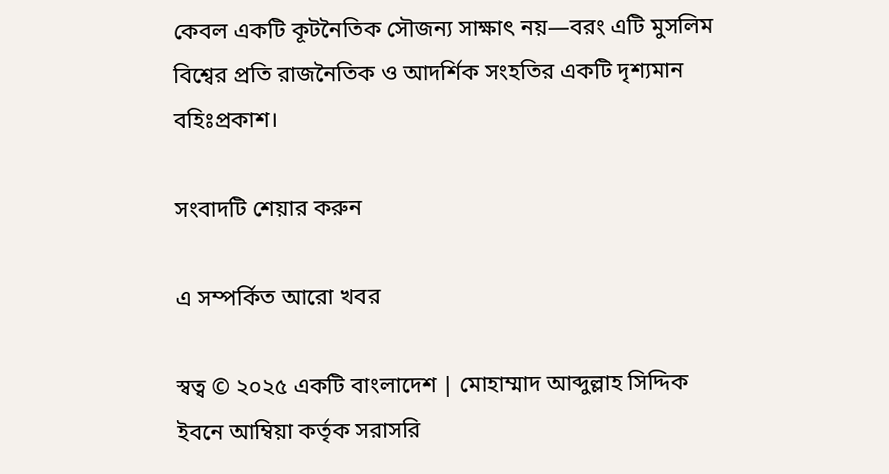কেবল একটি কূটনৈতিক সৌজন্য সাক্ষাৎ নয়—বরং এটি মুসলিম বিশ্বের প্রতি রাজনৈতিক ও আদর্শিক সংহতির একটি দৃশ্যমান বহিঃপ্রকাশ।

সংবাদটি শেয়ার করুন

এ সম্পর্কিত আরো খবর

স্বত্ব © ২০২৫ একটি বাংলাদেশ | মোহাম্মাদ আব্দুল্লাহ সিদ্দিক ইবনে আম্বিয়া কর্তৃক সরাসরি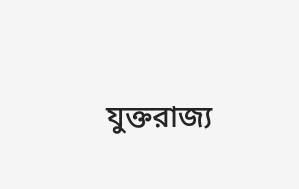যুক্তরাজ্য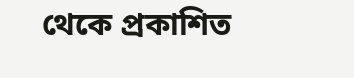থেকে প্রকাশিত